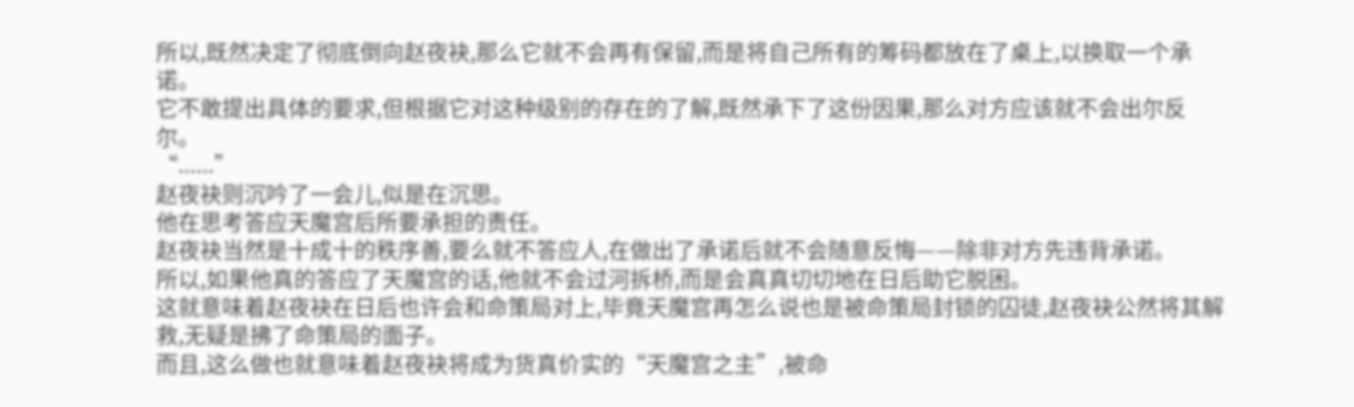所以,既然决定了彻底倒向赵夜袂,那么它就不会再有保留,而是将自己所有的筹码都放在了桌上,以换取一个承诺。
它不敢提出具体的要求,但根据它对这种级别的存在的了解,既然承下了这份因果,那么对方应该就不会出尔反尔。
“......”
赵夜袂则沉吟了一会儿,似是在沉思。
他在思考答应天魔宫后所要承担的责任。
赵夜袂当然是十成十的秩序善,要么就不答应人,在做出了承诺后就不会随意反悔——除非对方先违背承诺。
所以,如果他真的答应了天魔宫的话,他就不会过河拆桥,而是会真真切切地在日后助它脱困。
这就意味着赵夜袂在日后也许会和命策局对上,毕竟天魔宫再怎么说也是被命策局封锁的囚徒,赵夜袂公然将其解救,无疑是拂了命策局的面子。
而且,这么做也就意味着赵夜袂将成为货真价实的“天魔宫之主”,被命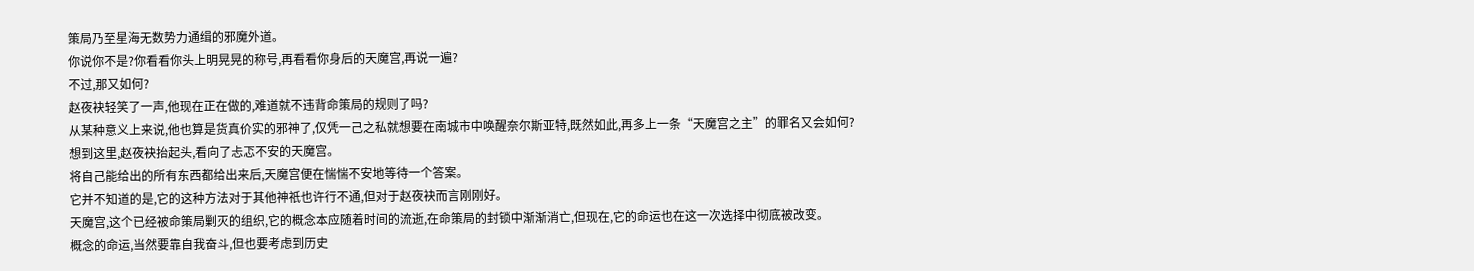策局乃至星海无数势力通缉的邪魔外道。
你说你不是?你看看你头上明晃晃的称号,再看看你身后的天魔宫,再说一遍?
不过,那又如何?
赵夜袂轻笑了一声,他现在正在做的,难道就不违背命策局的规则了吗?
从某种意义上来说,他也算是货真价实的邪神了,仅凭一己之私就想要在南城市中唤醒奈尔斯亚特,既然如此,再多上一条“天魔宫之主”的罪名又会如何?
想到这里,赵夜袂抬起头,看向了忐忑不安的天魔宫。
将自己能给出的所有东西都给出来后,天魔宫便在惴惴不安地等待一个答案。
它并不知道的是,它的这种方法对于其他神祇也许行不通,但对于赵夜袂而言刚刚好。
天魔宫,这个已经被命策局剿灭的组织,它的概念本应随着时间的流逝,在命策局的封锁中渐渐消亡,但现在,它的命运也在这一次选择中彻底被改变。
概念的命运,当然要靠自我奋斗,但也要考虑到历史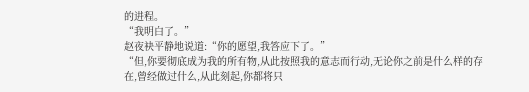的进程。
“我明白了。”
赵夜袂平静地说道:“你的愿望,我答应下了。”
“但,你要彻底成为我的所有物,从此按照我的意志而行动,无论你之前是什么样的存在,曾经做过什么,从此刻起,你都将只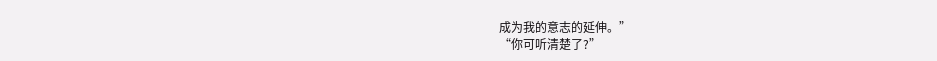成为我的意志的延伸。”
“你可听清楚了?”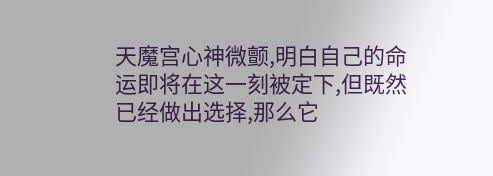天魔宫心神微颤,明白自己的命运即将在这一刻被定下,但既然已经做出选择,那么它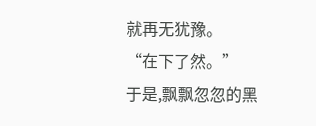就再无犹豫。
“在下了然。”
于是,飘飘忽忽的黑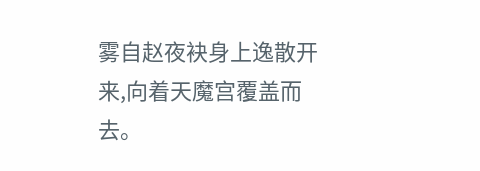雾自赵夜袂身上逸散开来,向着天魔宫覆盖而去。